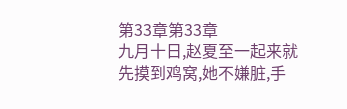第33章第33章
九月十日,赵夏至一起来就先摸到鸡窝,她不嫌脏,手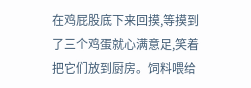在鸡屁股底下来回摸,等摸到了三个鸡蛋就心满意足,笑着把它们放到厨房。饲料喂给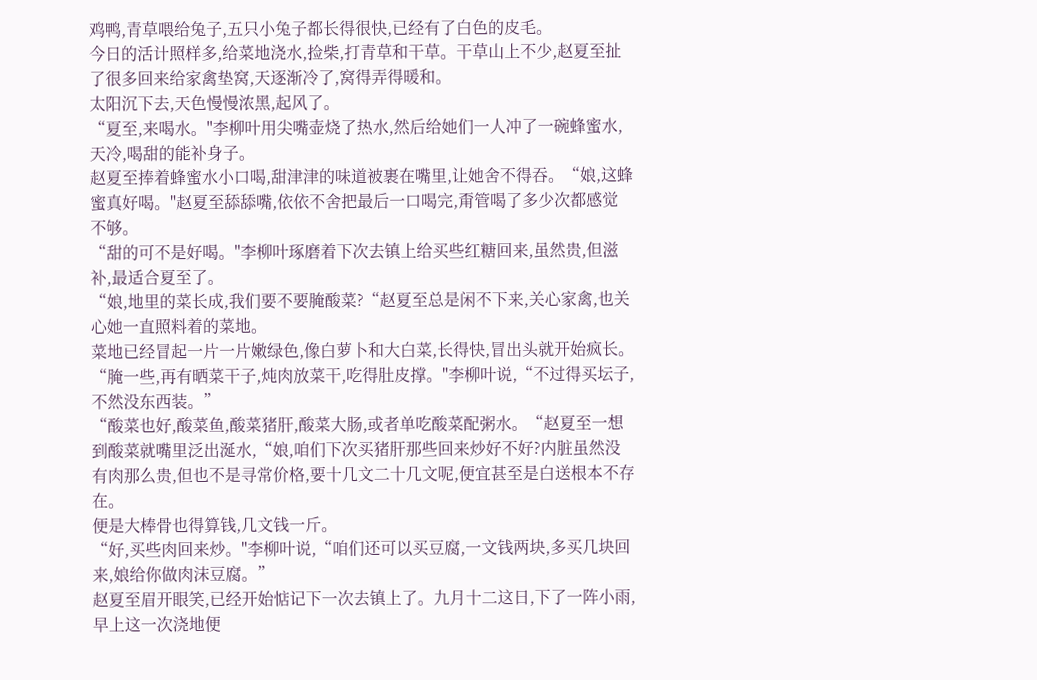鸡鸭,青草喂给兔子,五只小兔子都长得很快,已经有了白色的皮毛。
今日的活计照样多,给菜地浇水,捡柴,打青草和干草。干草山上不少,赵夏至扯了很多回来给家禽垫窝,天逐渐冷了,窝得弄得暖和。
太阳沉下去,天色慢慢浓黑,起风了。
“夏至,来喝水。"李柳叶用尖嘴壶烧了热水,然后给她们一人冲了一碗蜂蜜水,天冷,喝甜的能补身子。
赵夏至捧着蜂蜜水小口喝,甜津津的味道被裹在嘴里,让她舍不得吞。“娘,这蜂蜜真好喝。"赵夏至舔舔嘴,依依不舍把最后一口喝完,甭管喝了多少次都感觉不够。
“甜的可不是好喝。"李柳叶琢磨着下次去镇上给买些红糖回来,虽然贵,但滋补,最适合夏至了。
“娘,地里的菜长成,我们要不要腌酸菜?“赵夏至总是闲不下来,关心家禽,也关心她一直照料着的菜地。
菜地已经冒起一片一片嫩绿色,像白萝卜和大白菜,长得快,冒出头就开始疯长。
“腌一些,再有晒菜干子,炖肉放菜干,吃得肚皮撑。"李柳叶说,“不过得买坛子,不然没东西装。”
“酸菜也好,酸菜鱼,酸菜猪肝,酸菜大肠,或者单吃酸菜配粥水。“赵夏至一想到酸菜就嘴里泛出涎水,“娘,咱们下次买猪肝那些回来炒好不好?内脏虽然没有肉那么贵,但也不是寻常价格,要十几文二十几文呢,便宜甚至是白送根本不存在。
便是大棒骨也得算钱,几文钱一斤。
“好,买些肉回来炒。"李柳叶说,“咱们还可以买豆腐,一文钱两块,多买几块回来,娘给你做肉沫豆腐。”
赵夏至眉开眼笑,已经开始惦记下一次去镇上了。九月十二这日,下了一阵小雨,早上这一次浇地便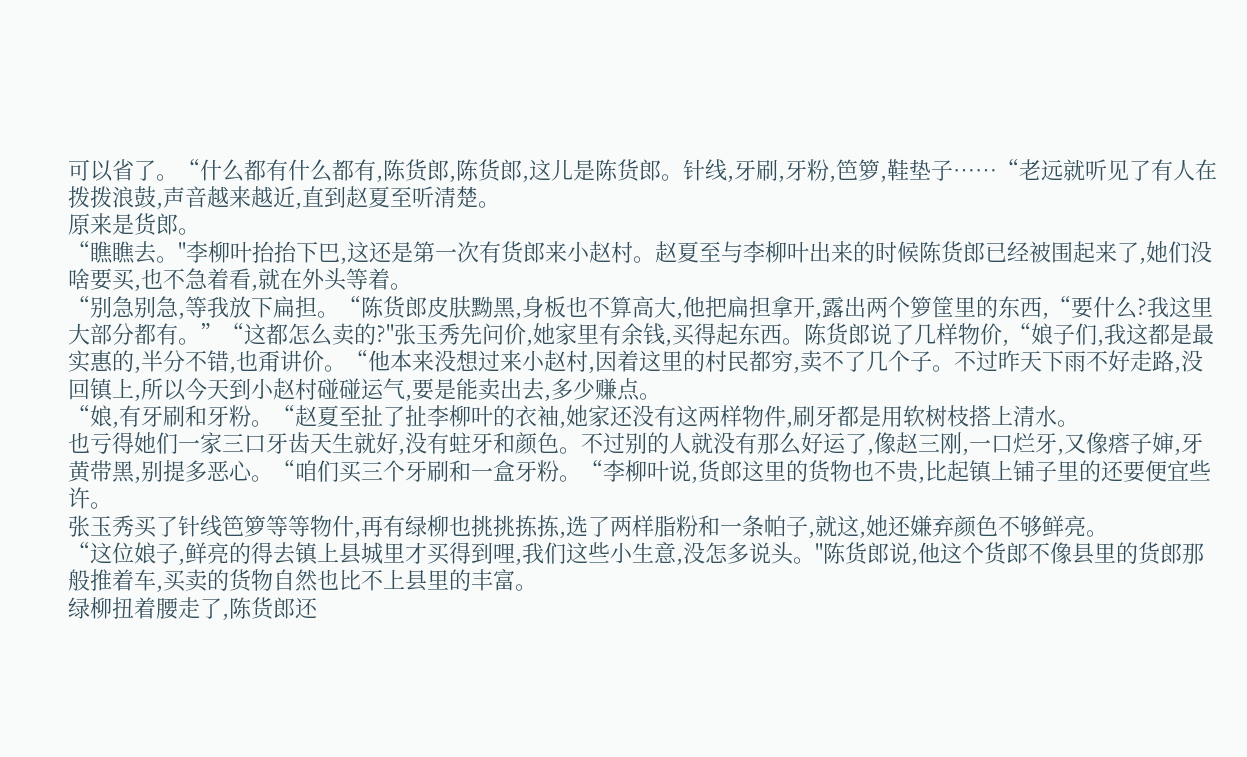可以省了。“什么都有什么都有,陈货郎,陈货郎,这儿是陈货郎。针线,牙刷,牙粉,笆箩,鞋垫子……“老远就听见了有人在拨拨浪鼓,声音越来越近,直到赵夏至听清楚。
原来是货郎。
“瞧瞧去。"李柳叶抬抬下巴,这还是第一次有货郎来小赵村。赵夏至与李柳叶出来的时候陈货郎已经被围起来了,她们没啥要买,也不急着看,就在外头等着。
“别急别急,等我放下扁担。“陈货郎皮肤黝黑,身板也不算高大,他把扁担拿开,露出两个箩筐里的东西,“要什么?我这里大部分都有。”“这都怎么卖的?"张玉秀先问价,她家里有余钱,买得起东西。陈货郎说了几样物价,“娘子们,我这都是最实惠的,半分不错,也甭讲价。“他本来没想过来小赵村,因着这里的村民都穷,卖不了几个子。不过昨天下雨不好走路,没回镇上,所以今天到小赵村碰碰运气,要是能卖出去,多少赚点。
“娘,有牙刷和牙粉。“赵夏至扯了扯李柳叶的衣袖,她家还没有这两样物件,刷牙都是用软树枝搭上清水。
也亏得她们一家三口牙齿天生就好,没有蛀牙和颜色。不过别的人就没有那么好运了,像赵三刚,一口烂牙,又像瘩子婶,牙黄带黑,别提多恶心。“咱们买三个牙刷和一盒牙粉。“李柳叶说,货郎这里的货物也不贵,比起镇上铺子里的还要便宜些许。
张玉秀买了针线笆箩等等物什,再有绿柳也挑挑拣拣,选了两样脂粉和一条帕子,就这,她还嫌弃颜色不够鲜亮。
“这位娘子,鲜亮的得去镇上县城里才买得到哩,我们这些小生意,没怎多说头。"陈货郎说,他这个货郎不像县里的货郎那般推着车,买卖的货物自然也比不上县里的丰富。
绿柳扭着腰走了,陈货郎还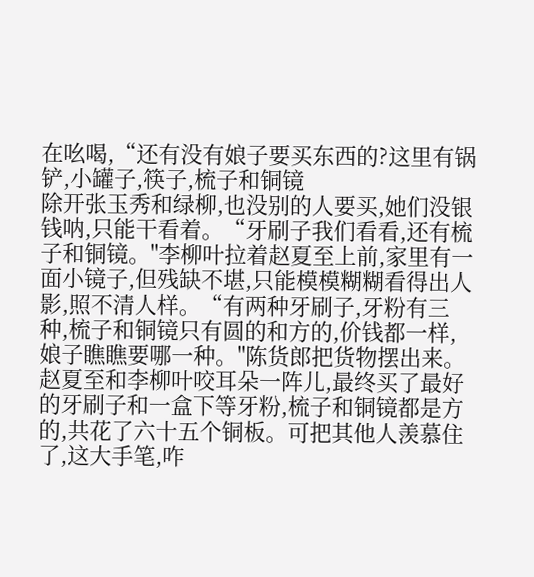在吆喝,“还有没有娘子要买东西的?这里有锅铲,小罐子,筷子,梳子和铜镜
除开张玉秀和绿柳,也没别的人要买,她们没银钱呐,只能干看着。“牙刷子我们看看,还有梳子和铜镜。"李柳叶拉着赵夏至上前,家里有一面小镜子,但残缺不堪,只能模模糊糊看得出人影,照不清人样。“有两种牙刷子,牙粉有三种,梳子和铜镜只有圆的和方的,价钱都一样,娘子瞧瞧要哪一种。"陈货郎把货物摆出来。赵夏至和李柳叶咬耳朵一阵儿,最终买了最好的牙刷子和一盒下等牙粉,梳子和铜镜都是方的,共花了六十五个铜板。可把其他人羡慕住了,这大手笔,咋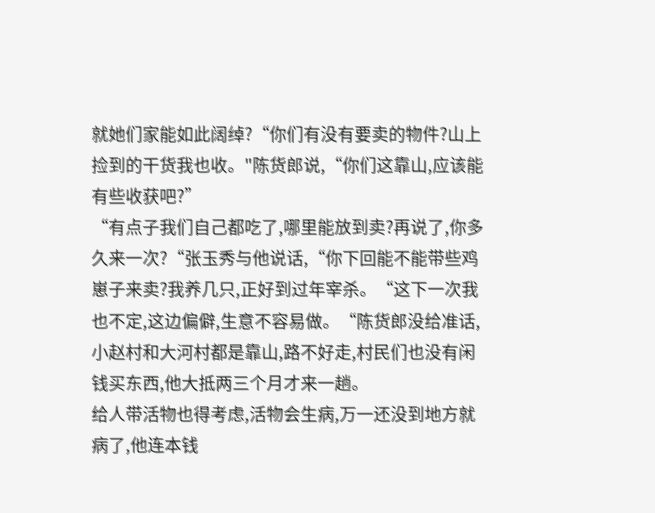就她们家能如此阔绰?“你们有没有要卖的物件?山上捡到的干货我也收。"陈货郎说,“你们这靠山,应该能有些收获吧?”
“有点子我们自己都吃了,哪里能放到卖?再说了,你多久来一次?“张玉秀与他说话,“你下回能不能带些鸡崽子来卖?我养几只,正好到过年宰杀。“这下一次我也不定,这边偏僻,生意不容易做。“陈货郎没给准话,小赵村和大河村都是靠山,路不好走,村民们也没有闲钱买东西,他大抵两三个月才来一趟。
给人带活物也得考虑,活物会生病,万一还没到地方就病了,他连本钱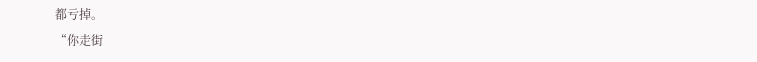都亏掉。
“你走街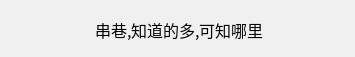串巷,知道的多,可知哪里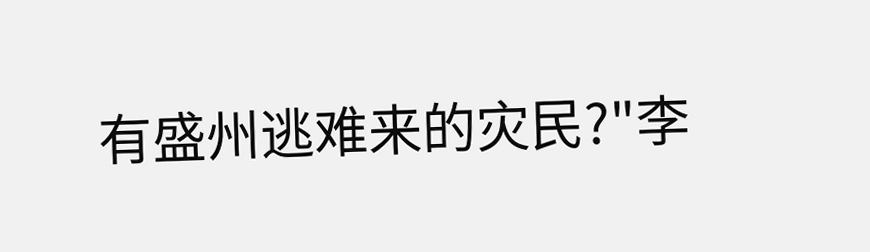有盛州逃难来的灾民?"李